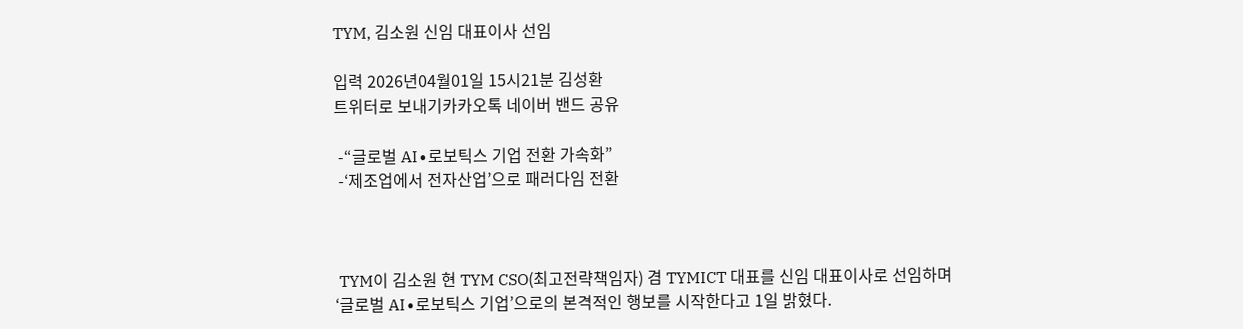TYM, 김소원 신임 대표이사 선임

입력 2026년04월01일 15시21분 김성환
트위터로 보내기카카오톡 네이버 밴드 공유

 -“글로벌 AI∙로보틱스 기업 전환 가속화”
 -‘제조업에서 전자산업’으로 패러다임 전환



 TYM이 김소원 현 TYM CSO(최고전략책임자) 겸 TYMICT 대표를 신임 대표이사로 선임하며 ‘글로벌 AI∙로보틱스 기업’으로의 본격적인 행보를 시작한다고 1일 밝혔다.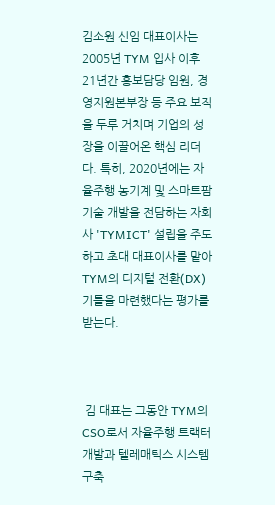김소원 신임 대표이사는 2005년 TYM 입사 이후 21년간 홍보담당 임원, 경영지원본부장 등 주요 보직을 두루 거치며 기업의 성장을 이끌어온 핵심 리더다. 특히, 2020년에는 자율주행 농기계 및 스마트팜 기술 개발을 전담하는 자회사 'TYMICT' 설립을 주도하고 초대 대표이사를 맡아 TYM의 디지털 전환(DX) 기틀을 마련했다는 평가를 받는다.



 김 대표는 그동안 TYM의 CSO로서 자율주행 트랙터 개발과 텔레매틱스 시스템 구축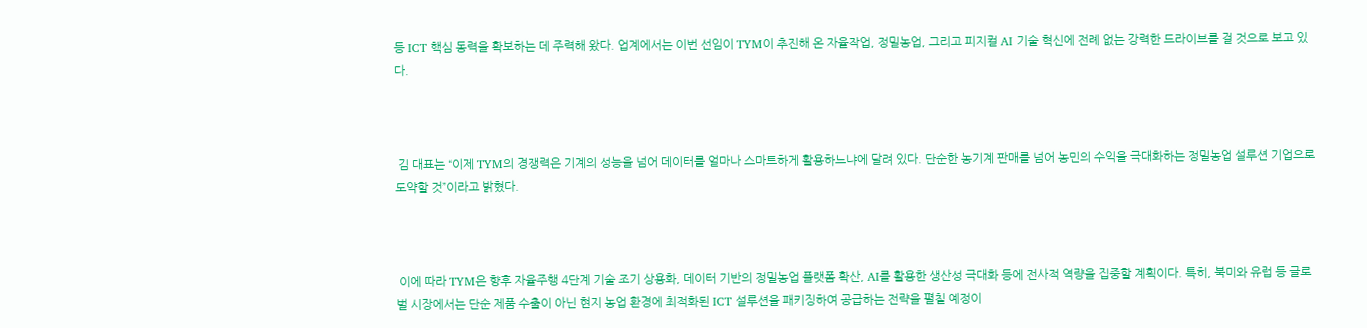등 ICT 핵심 동력을 확보하는 데 주력해 왔다. 업계에서는 이번 선임이 TYM이 추진해 온 자율작업, 정밀농업, 그리고 피지컬 AI 기술 혁신에 전례 없는 강력한 드라이브를 걸 것으로 보고 있다.



 김 대표는 “이제 TYM의 경쟁력은 기계의 성능을 넘어 데이터를 얼마나 스마트하게 활용하느냐에 달려 있다. 단순한 농기계 판매를 넘어 농민의 수익을 극대화하는 정밀농업 설루션 기업으로 도약할 것”이라고 밝혔다.



 이에 따라 TYM은 향후 자율주행 4단계 기술 조기 상용화, 데이터 기반의 정밀농업 플랫폼 확산, AI를 활용한 생산성 극대화 등에 전사적 역량을 집중할 계획이다. 특히, 북미와 유럽 등 글로벌 시장에서는 단순 제품 수출이 아닌 현지 농업 환경에 최적화된 ICT 설루션을 패키징하여 공급하는 전략을 펼칠 예정이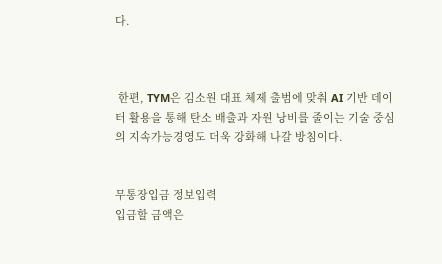다.



 한편, TYM은 김소원 대표 체제 출범에 맞춰 AI 기반 데이터 활용을 통해 탄소 배출과 자원 낭비를 줄이는 기술 중심의 지속가능경영도 더욱 강화해 나갈 방침이다.


무통장입금 정보입력
입금할 금액은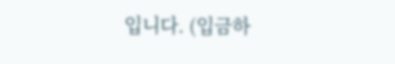입니다. (입금하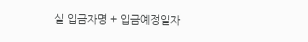실 입금자명 + 입금예정일자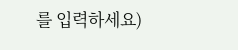를 입력하세요)